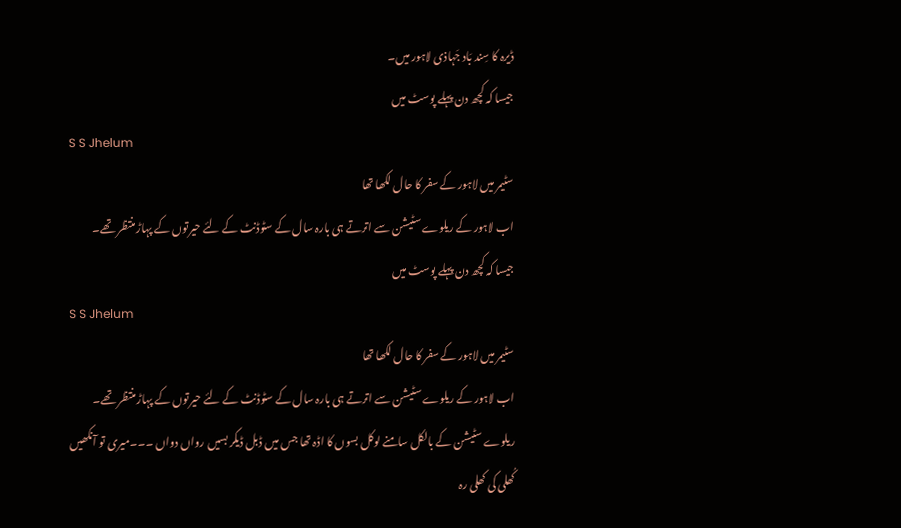ڈیرہ کا سِند بَاد جَہاذی لاہور میں۔
جیسا کہ کچھ دن پہلے پوسٹ میں
S S Jhelum
سٹیمر میں لاہور کے سفر کا حال لکھا تھا
اب لاہور کے ریلوے سٹیشن سے اترتے ہی بارہ سال کے سٹوڈنٹ کے لئے حیرتوں کے پہاڑ منتظر تھے۔
جیسا کہ کچھ دن پہلے پوسٹ میں
S S Jhelum
سٹیمر میں لاہور کے سفر کا حال لکھا تھا
اب لاہور کے ریلوے سٹیشن سے اترتے ہی بارہ سال کے سٹوڈنٹ کے لئے حیرتوں کے پہاڑ منتظر تھے۔
ریلوے سٹیشن کے بالکل سامنے لوکل بسوں کا اڈہ تھا جس میں ڈبل ڈیکر بسیں رواں دواں ۔۔۔میری تو آنکھیں کُھلی کی کھلی رہ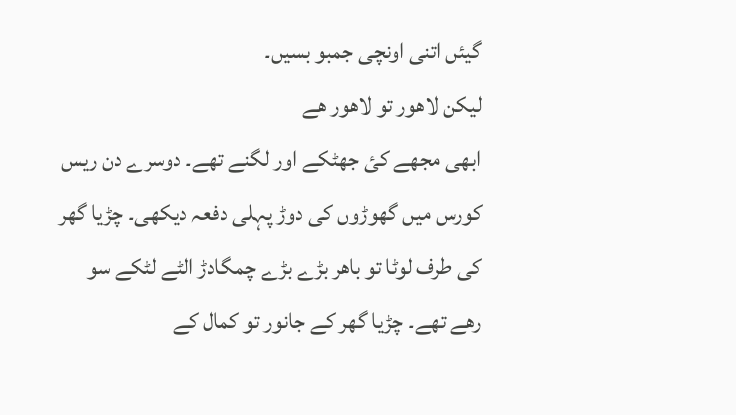گیئں اتنی اونچی جمبو بسیں۔
لیکن لاھور تو لاھور ھے
ابھی مجھے کئ جھٹکے اور لگنے تھے۔ دوسرے دن ریس کورس میں گھوڑوں کی دوڑ پہلی دفعہ دیکھی۔ چڑیا گھر کی طرف لوٹا تو باھر بڑے بڑے چمگادڑ الٹے لٹکے سو رھے تھے۔ چڑیا گھر کے جانور تو کمال کے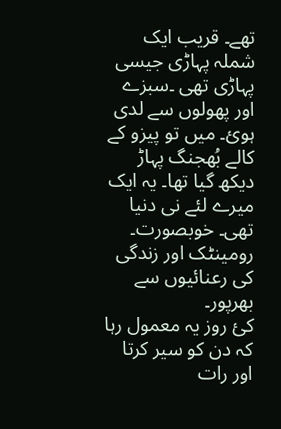تھے۔ قریب ایک شملہ پہاڑی جیسی پہاڑی تھی ۔سبزے اور پھولوں سے لدی ہوئ۔ میں تو پیزو کے کالے بُھجنگ پہاڑ دیکھ گیا تھا۔ یہ ایک میرے لئے نی دنیا تھی۔ خوبصورت۔ رومینٹک اور زندگی کی رعنائیوں سے بھرپور۔
کئ روز یہ معمول رہا کہ دن کو سیر کرتا اور رات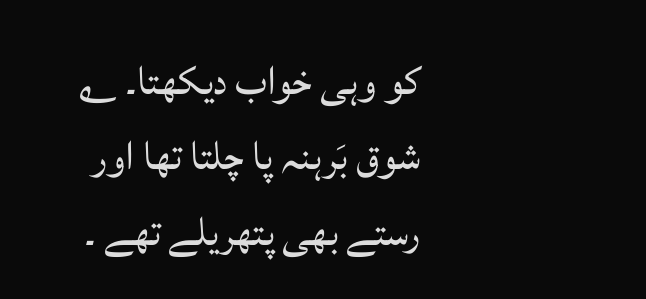کو وہی خواب دیکھتا۔ ؎
شوق بَرہنہ پا چلتا تھا اور رستے بھی پتھریلے تھے ۔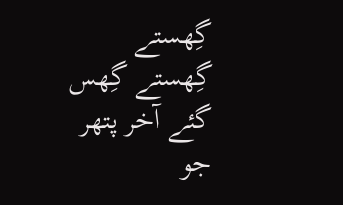گِھستے گِھستے گِھس گئے آخر پتھر جو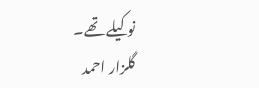نوکیلے تھے۔
گلزار احمد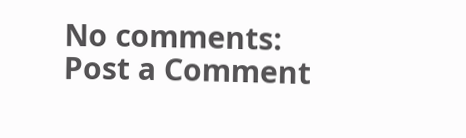No comments:
Post a Comment